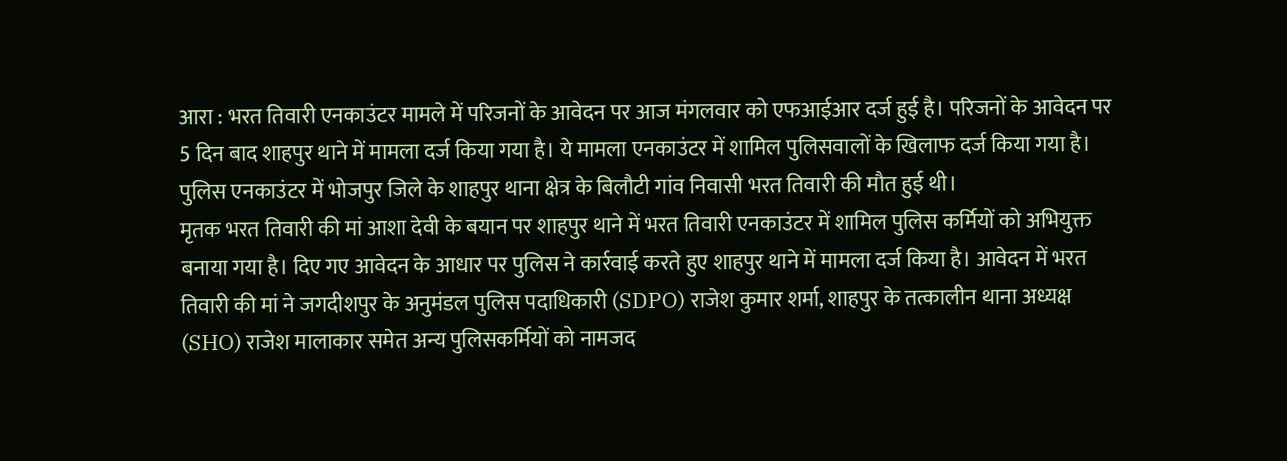आरा : भरत तिवारी एनकाउंटर मामले में परिजनों के आवेदन पर आज मंगलवार को एफआईआर दर्ज हुई है। परिजनों के आवेदन पर 5 दिन बाद शाहपुर थाने में मामला दर्ज किया गया है। ये मामला एनकाउंटर में शामिल पुलिसवालों के खिलाफ दर्ज किया गया है। पुलिस एनकाउंटर में भोजपुर जिले के शाहपुर थाना क्षेत्र के बिलौटी गांव निवासी भरत तिवारी की मौत हुई थी।
मृतक भरत तिवारी की मां आशा देवी के बयान पर शाहपुर थाने में भरत तिवारी एनकाउंटर में शामिल पुलिस कर्मियों को अभियुक्त बनाया गया है। दिए गए आवेदन के आधार पर पुलिस ने कार्रवाई करते हुए शाहपुर थाने में मामला दर्ज किया है। आवेदन में भरत तिवारी की मां ने जगदीशपुर के अनुमंडल पुलिस पदाधिकारी (SDPO) राजेश कुमार शर्मा, शाहपुर के तत्कालीन थाना अध्यक्ष (SHO) राजेश मालाकार समेत अन्य पुलिसकर्मियों को नामजद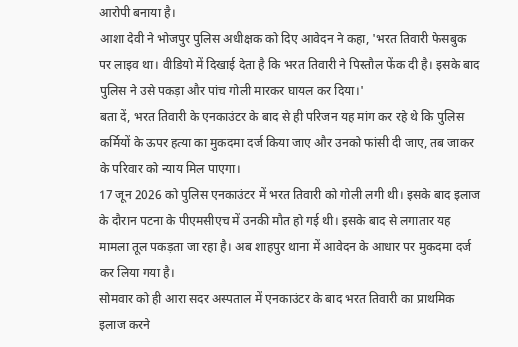आरोपी बनाया है।
आशा देवी ने भोजपुर पुलिस अधीक्षक को दिए आवेदन ने कहा, 'भरत तिवारी फेसबुक पर लाइव था। वीडियो में दिखाई देता है कि भरत तिवारी ने पिस्तौल फेंक दी है। इसके बाद पुलिस ने उसे पकड़ा और पांच गोली मारकर घायल कर दिया।'
बता दें, भरत तिवारी के एनकाउंटर के बाद से ही परिजन यह मांग कर रहे थे कि पुलिस कर्मियों के ऊपर हत्या का मुकदमा दर्ज किया जाए और उनको फांसी दी जाए, तब जाकर के परिवार को न्याय मिल पाएगा।
17 जून 2026 को पुलिस एनकाउंटर में भरत तिवारी को गोली लगी थी। इसके बाद इलाज के दौरान पटना के पीएमसीएच में उनकी मौत हो गई थी। इसके बाद से लगातार यह मामला तूल पकड़ता जा रहा है। अब शाहपुर थाना में आवेदन के आधार पर मुकदमा दर्ज कर लिया गया है।
सोमवार को ही आरा सदर अस्पताल में एनकाउंटर के बाद भरत तिवारी का प्राथमिक इलाज करने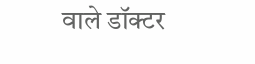वाले डॉक्टर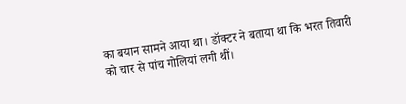का बयान सामने आया था। डॉक्टर ने बताया था कि भरत तिवारी को चार से पांच गोलियां लगी थीं।